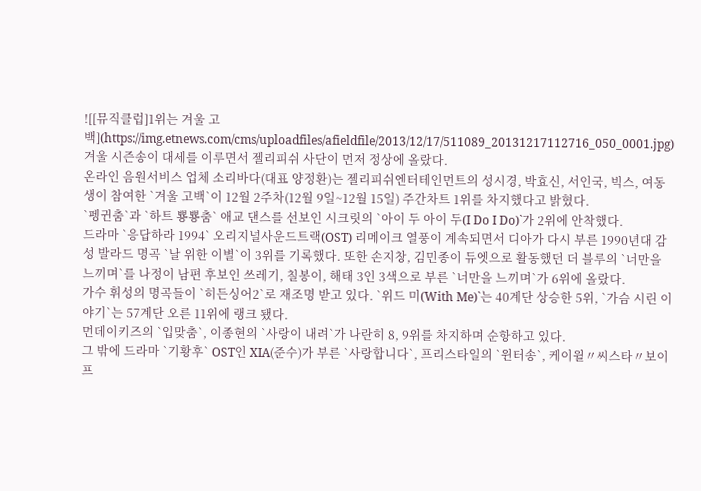![[뮤직클럽]1위는 겨울 고백](https://img.etnews.com/cms/uploadfiles/afieldfile/2013/12/17/511089_20131217112716_050_0001.jpg)
겨울 시즌송이 대세를 이루면서 젤리피쉬 사단이 먼저 정상에 올랐다.
온라인 음원서비스 업체 소리바다(대표 양정환)는 젤리피쉬엔터테인먼트의 성시경, 박효신, 서인국, 빅스, 여동생이 참여한 `겨울 고백`이 12월 2주차(12월 9일~12월 15일) 주간차트 1위를 차지했다고 밝혔다.
`펭귄춤`과 `하트 뿅뿅춤` 애교 댄스를 선보인 시크릿의 `아이 두 아이 두(I Do I Do)`가 2위에 안착했다.
드라마 `응답하라 1994` 오리지널사운드트랙(OST) 리메이크 열풍이 계속되면서 디아가 다시 부른 1990년대 감성 발라드 명곡 `날 위한 이별`이 3위를 기록했다. 또한 손지창, 김민종이 듀엣으로 활동했던 더 블루의 `너만을 느끼며`를 나정이 남편 후보인 쓰레기, 칠봉이, 해태 3인 3색으로 부른 `너만을 느끼며`가 6위에 올랐다.
가수 휘성의 명곡들이 `히든싱어2`로 재조명 받고 있다. `위드 미(With Me)`는 40계단 상승한 5위, `가슴 시린 이야기`는 57계단 오른 11위에 랭크 됐다.
먼데이키즈의 `입맞춤`, 이종현의 `사랑이 내려`가 나란히 8, 9위를 차지하며 순항하고 있다.
그 밖에 드라마 `기황후` OST인 XIA(준수)가 부른 `사랑합니다`, 프리스타일의 `윈터송`, 케이윌〃씨스타〃보이프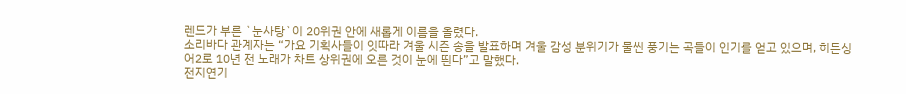렌드가 부른 `눈사탕`이 20위권 안에 새롭게 이름을 올렸다.
소리바다 관계자는 “가요 기획사들이 잇따라 겨울 시즌 송을 발표하며 겨울 감성 분위기가 물씬 풍기는 곡들이 인기를 얻고 있으며, 히든싱어2로 10년 전 노래가 차트 상위권에 오른 것이 눈에 띈다”고 말했다.
전지연기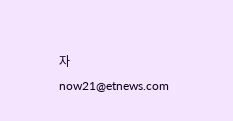자 now21@etnews.com